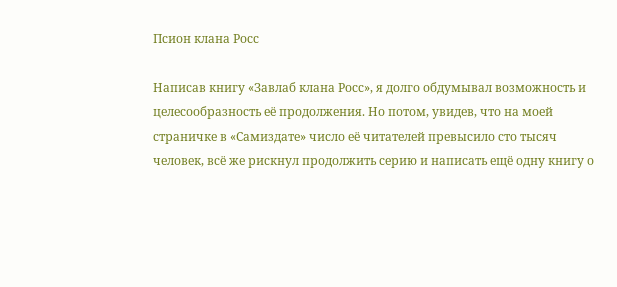Псион клана Росс

Написав книгу «Завлаб клана Росс», я долго обдумывал возможность и целесообразность её продолжения. Но потом, увидев, что на моей страничке в «Самиздате» число её читателей превысило сто тысяч человек, всё же рискнул продолжить серию и написать ещё одну книгу о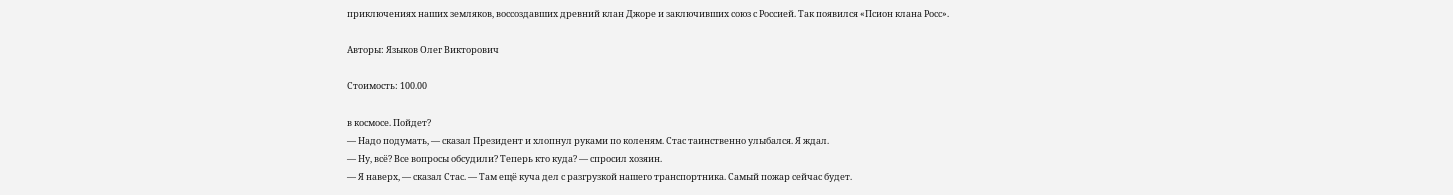приключениях наших земляков, воссоздавших древний клан Джоре и заключивших союз с Россией. Так появился «Псион клана Росс».

Авторы: Языков Олег Викторович

Стоимость: 100.00

в космосе. Пойдет?
— Надо подумать, — сказал Президент и хлопнул руками по коленям. Стас таинственно улыбался. Я ждал.
— Ну, всё? Все вопросы обсудили? Теперь кто куда? — спросил хозяин.
— Я наверх, — сказал Стас. — Там ещё куча дел с разгрузкой нашего транспортника. Самый пожар сейчас будет.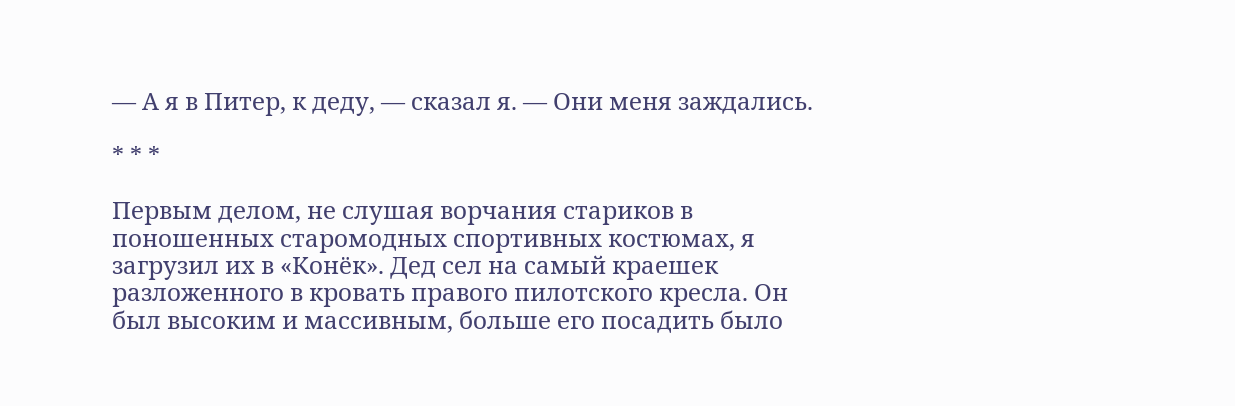— А я в Питер, к деду, — сказал я. — Они меня заждались.

* * *

Первым делом, не слушая ворчания стариков в поношенных старомодных спортивных костюмах, я загрузил их в «Конёк». Дед сел на самый краешек разложенного в кровать правого пилотского кресла. Он был высоким и массивным, больше его посадить было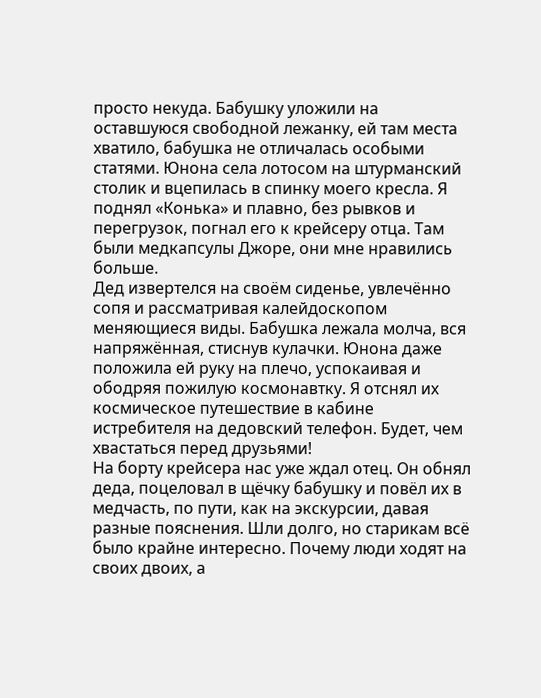просто некуда. Бабушку уложили на оставшуюся свободной лежанку, ей там места хватило, бабушка не отличалась особыми статями. Юнона села лотосом на штурманский столик и вцепилась в спинку моего кресла. Я поднял «Конька» и плавно, без рывков и перегрузок, погнал его к крейсеру отца. Там были медкапсулы Джоре, они мне нравились больше.
Дед извертелся на своём сиденье, увлечённо сопя и рассматривая калейдоскопом меняющиеся виды. Бабушка лежала молча, вся напряжённая, стиснув кулачки. Юнона даже положила ей руку на плечо, успокаивая и ободряя пожилую космонавтку. Я отснял их космическое путешествие в кабине истребителя на дедовский телефон. Будет, чем хвастаться перед друзьями!
На борту крейсера нас уже ждал отец. Он обнял деда, поцеловал в щёчку бабушку и повёл их в медчасть, по пути, как на экскурсии, давая разные пояснения. Шли долго, но старикам всё было крайне интересно. Почему люди ходят на своих двоих, а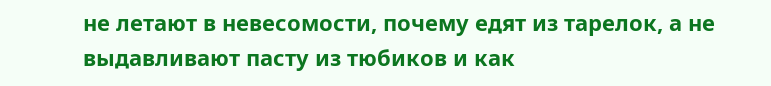не летают в невесомости, почему едят из тарелок, а не выдавливают пасту из тюбиков и как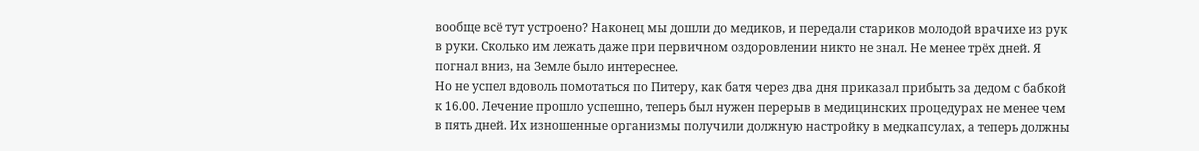вообще всё тут устроено? Наконец мы дошли до медиков, и передали стариков молодой врачихе из рук в руки. Сколько им лежать даже при первичном оздоровлении никто не знал. Не менее трёх дней. Я погнал вниз, на Земле было интереснее.
Но не успел вдоволь помотаться по Питеру, как батя через два дня приказал прибыть за дедом с бабкой к 16.00. Лечение прошло успешно, теперь был нужен перерыв в медицинских процедурах не менее чем в пять дней. Их изношенные организмы получили должную настройку в медкапсулах, а теперь должны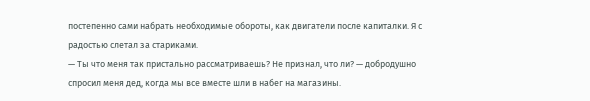постепенно сами набрать необходимые обороты, как двигатели после капиталки. Я с радостью слетал за стариками.
— Ты что меня так пристально рассматриваешь? Не признал, что ли? — добродушно спросил меня дед, когда мы все вместе шли в набег на магазины.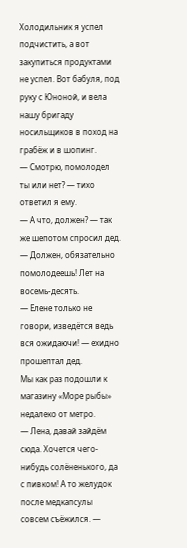Холодильник я успел подчистить, а вот закупиться продуктами не успел. Вот бабуля, под руку с Юноной, и вела нашу бригаду носильщиков в поход на грабёж и в шопинг.
— Смотрю, помолодел ты или нет? — тихо ответил я ему.
— А что, должен? — так же шепотом спросил дед.
— Должен, обязательно помолодеешь! Лет на восемь-десять.
— Елене только не говори, изведётся ведь вся ожидаючи! — ехидно прошептал дед.
Мы как раз подошли к магазину «Море рыбы» недалеко от метро.
— Лена, давай зайдём сюда. Хочется чего-нибудь солёненького, да с пивком! А то желудок после медкапсулы совсем съёжился. —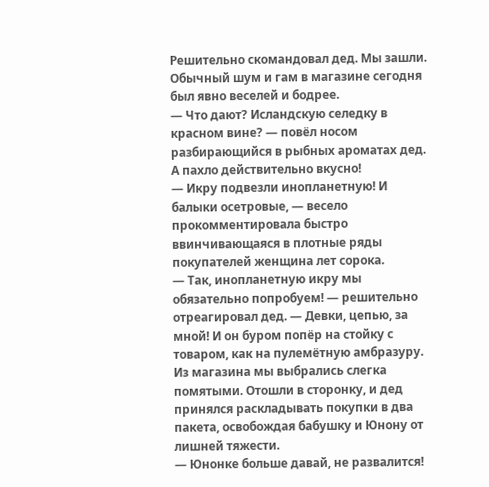Решительно скомандовал дед. Мы зашли.
Обычный шум и гам в магазине сегодня был явно веселей и бодрее.
— Что дают? Исландскую селедку в красном вине? — повёл носом разбирающийся в рыбных ароматах дед. А пахло действительно вкусно!
— Икру подвезли инопланетную! И балыки осетровые, — весело прокомментировала быстро ввинчивающаяся в плотные ряды покупателей женщина лет сорока.
— Так, инопланетную икру мы обязательно попробуем! — решительно отреагировал дед. — Девки, цепью, за мной! И он буром попёр на стойку с товаром, как на пулемётную амбразуру.
Из магазина мы выбрались слегка помятыми. Отошли в сторонку, и дед принялся раскладывать покупки в два пакета, освобождая бабушку и Юнону от лишней тяжести.
— Юнонке больше давай, не развалится!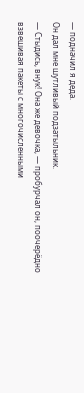— подначил я деда.
Он дал мне шутливый подзатыльник.
— Стыдись, внук! Она же девочка, — пробурчал он, поочерёдно взвешивая пакеты с многочисленными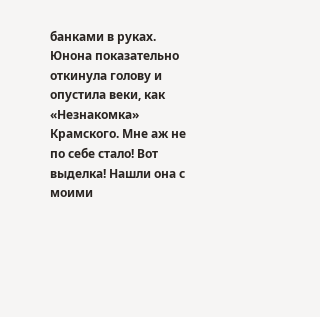банками в руках.
Юнона показательно откинула голову и опустила веки, как «Незнакомка» Крамского. Мне аж не по себе стало! Вот выделка! Нашли она с моими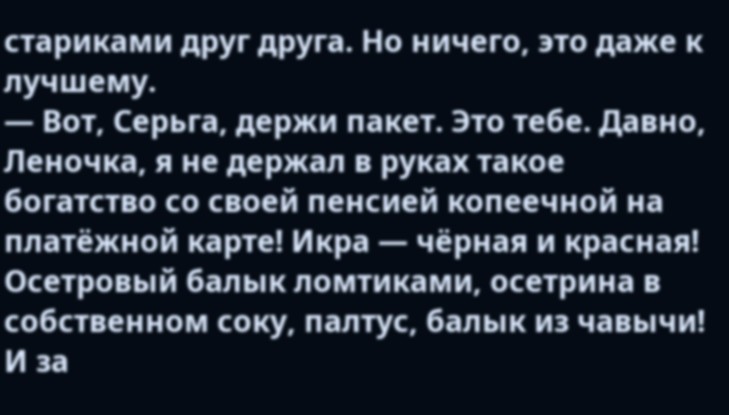стариками друг друга. Но ничего, это даже к лучшему.
— Вот, Серьга, держи пакет. Это тебе. Давно, Леночка, я не держал в руках такое богатство со своей пенсией копеечной на платёжной карте! Икра — чёрная и красная! Осетровый балык ломтиками, осетрина в собственном соку, палтус, балык из чавычи! И за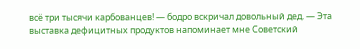всё три тысячи карбованцев! — бодро вскричал довольный дед. — Эта выставка дефицитных продуктов напоминает мне Советский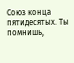Союз конца пятидесятых. Ты помнишь,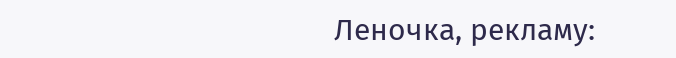Леночка, рекламу: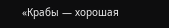«Крабы — хорошая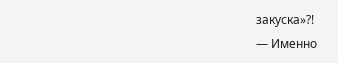закуска»?!
— Именно